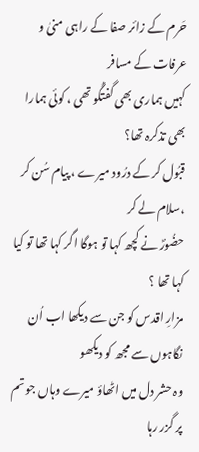حَرم کے زائر صفا کے راہی منیٰ و عرفات کے مسافر
کہیں ہماری بھی گفتگُو تھی ، کوئی ہمارا بھی تذکرہ تھا؟
قبُول کر کے درُود میرے ، پیام سُن کر ،سلام لے کر
حضُورؐ نے کچھ کہا تو ہوگا اگر کہا تھا تو کیا کہا تھا ؟
مزارِ اقدس کو جن سے دیکھا اب اُن نگاہوں سے مجھ کو دیکھو
وہ حشر دل میں اٹھاؤ میرے وہاں جو تم پر گزر رہا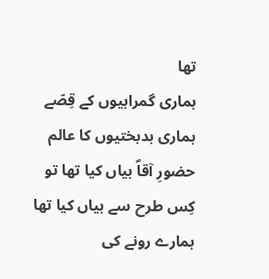تھا
ہماری گمراہیوں کے قِصّے ہماری بدبختیوں کا عالم
حضورِ آقاؐ بیاں کیا تھا تو کِس طرح سے بیاں کیا تھا
ہمارے رونے کی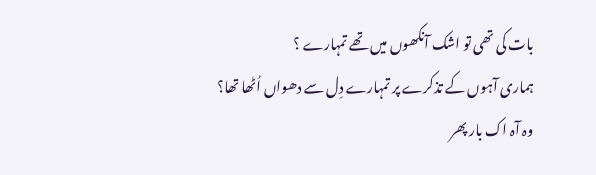بات کی تھی تو اشک آنکھوں میں تھے تمہارے ؟
ہماری آہوں کے تذکرے پر تمہارے دِل سے دھواں اُٹھا تھا؟
وہ آہ اک بار پھر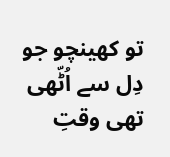تو کھینچو جو دِل سے اُٹّھی تھی وقتِ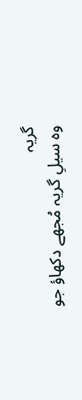گریہ
وہ سیلِ گریہ مُجھے دکھاؤ جو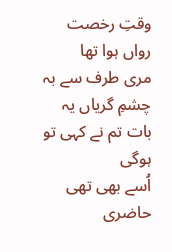وقتِ رخصت رواں ہوا تھا
مری طرف سے بہ چشمِ گریاں یہ بات تم نے کہی تو ہوگی
اُسے بھی تھی حاضری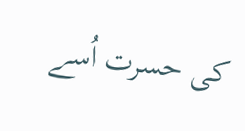کی حسرت اُسے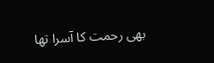بھی رحمت کا آسرا تھا